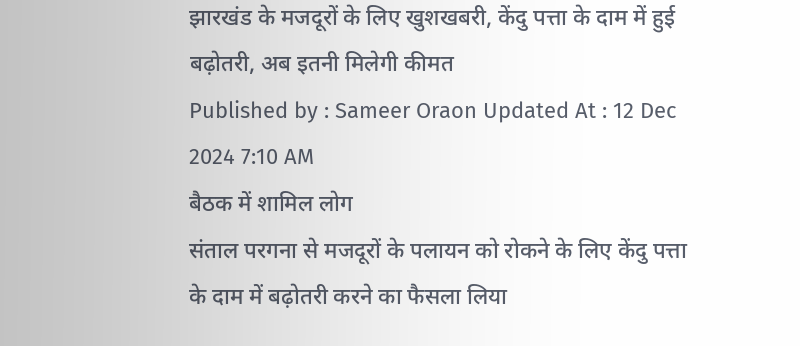झारखंड के मजदूरों के लिए खुशखबरी, केंदु पत्ता के दाम में हुई बढ़ोतरी, अब इतनी मिलेगी कीमत
Published by : Sameer Oraon Updated At : 12 Dec 2024 7:10 AM
बैठक में शामिल लोग
संताल परगना से मजदूरों के पलायन को रोकने के लिए केंदु पत्ता के दाम में बढ़ोतरी करने का फैसला लिया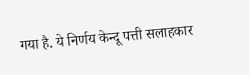गया है. ये निर्णय केन्दू पत्ती सलाहकार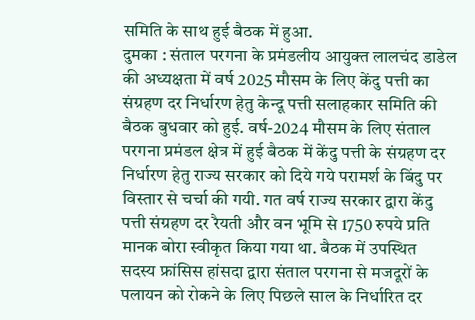समिति के साथ हुई बैठक में हुआ.
दुमका : संताल परगना के प्रमंडलीय आयुक्त लालचंद डाडेल की अध्यक्षता में वर्ष 2025 मौसम के लिए केंदु पत्ती का संग्रहण दर निर्धारण हेतु केन्दू पत्ती सलाहकार समिति की बैठक बुधवार को हुई. वर्ष-2024 मौसम के लिए संताल परगना प्रमंडल क्षेत्र में हुई बैठक में केंदु पत्ती के संग्रहण दर निर्धारण हेतु राज्य सरकार को दिये गये परामर्श के बिंदु पर विस्तार से चर्चा की गयी. गत वर्ष राज्य सरकार द्वारा केंदु पत्ती संग्रहण दर रैयती और वन भूमि से 1750 रुपये प्रति मानक बोरा स्वीकृत किया गया था. बैठक में उपस्थित सदस्य फ्रांसिस हांसदा द्वारा संताल परगना से मजदूरों के पलायन को रोकने के लिए पिछले साल के निर्धारित दर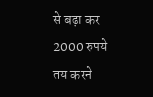से बढ़ा कर 2000 रुपये तय करने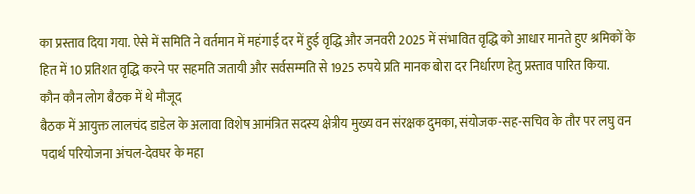का प्रस्ताव दिया गया. ऐसे में समिति ने वर्तमान में महंगाई दर में हुई वृद्धि और जनवरी 2025 में संभावित वृद्धि को आधार मानते हुए श्रमिकों के हित में 10 प्रतिशत वृद्धि करने पर सहमति जतायी और सर्वसम्मति से 1925 रुपये प्रति मानक बोरा दर निर्धारण हेतु प्रस्ताव पारित किया.
कौन कौन लोग बैठक में थे मौजूद
बैठक में आयुक्त लालचंद डाडेल के अलावा विशेष आमंत्रित सदस्य क्षेत्रीय मुख्य वन संरक्षक दुमका, संयोजक-सह-सचिव के तौर पर लघु वन पदार्थ परियोजना अंचल-देवघर के महा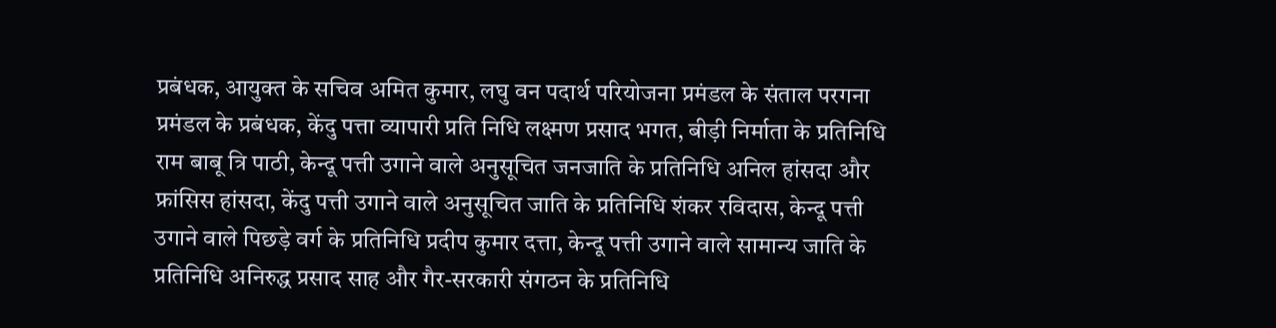प्रबंधक, आयुक्त के सचिव अमित कुमार, लघु वन पदार्थ परियोजना प्रमंडल के संताल परगना प्रमंडल के प्रबंधक, केंदु पत्ता व्यापारी प्रति निधि लक्ष्मण प्रसाद भगत, बीड़ी निर्माता के प्रतिनिधि राम बाबू त्रि पाठी, केन्दू पत्ती उगाने वाले अनुसूचित जनजाति के प्रतिनिधि अनिल हांसदा और फ्रांसिस हांसदा, केंदु पत्ती उगाने वाले अनुसूचित जाति के प्रतिनिधि शंकर रविदास, केन्दू पत्ती उगाने वाले पिछड़े वर्ग के प्रतिनिधि प्रदीप कुमार दत्ता, केन्दू पत्ती उगाने वाले सामान्य जाति के प्रतिनिधि अनिरुद्ध प्रसाद साह और गैर-सरकारी संगठन के प्रतिनिधि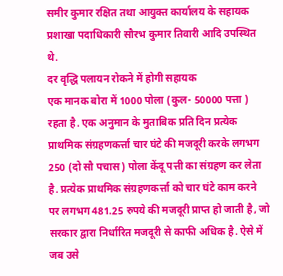समीर कुमार रक्षित तथा आयुक्त कार्यालय के सहायक प्रशाखा पदाधिकारी सौरभ कुमार तिवारी आदि उपस्थित थे.
दर वृद्धि पलायन रोकने में होगी सहायक
एक मानक बोरा में 1000 पोला (कुल- 50000 पत्ता ) रहता है. एक अनुमान के मुताबिक प्रति दिन प्रत्येक प्राथमिक संग्रहणकर्त्ता चार घंटे की मजदूरी करके लगभग 250 (दो सौ पचास) पोला केंदू पत्ती का संग्रहण कर लेता है. प्रत्येक प्राथमिक संग्रहणकर्त्ता को चार घंटे काम करने पर लगभग 481.25 रुपये की मजदूरी प्राप्त हो जाती है, जो सरकार द्वारा निर्धारित मजदूरी से काफी अधिक है. ऐसे में जब उसे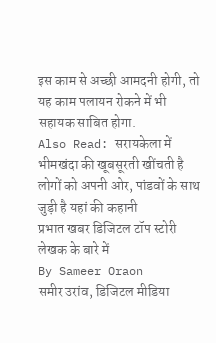इस काम से अच्छी आमदनी होगी, तो यह काम पलायन रोकने में भी सहायक साबित होगा.
Also Read: सरायकेला में भीमखंदा की खूबसूरती खींचती है लोगों को अपनी ओर, पांडवों के साथ जुड़ी है यहां की कहानी
प्रभात खबर डिजिटल टॉप स्टोरी
लेखक के बारे में
By Sameer Oraon
समीर उरांव, डिजिटल मीडिया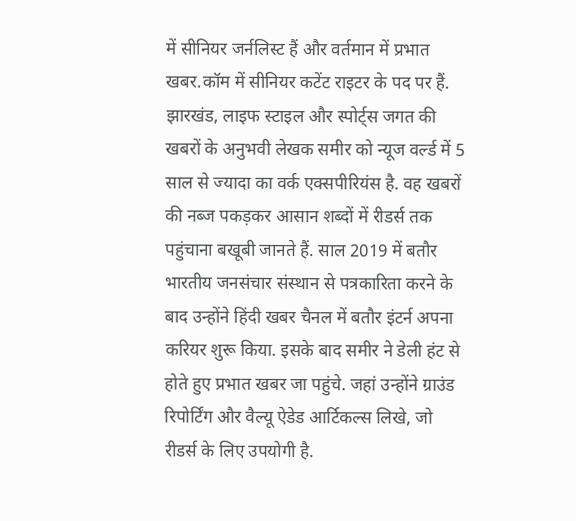में सीनियर जर्नलिस्ट हैं और वर्तमान में प्रभात खबर.कॉम में सीनियर कटेंट राइटर के पद पर हैं. झारखंड, लाइफ स्टाइल और स्पोर्ट्स जगत की खबरों के अनुभवी लेखक समीर को न्यूज वर्ल्ड में 5 साल से ज्यादा का वर्क एक्सपीरियंस है. वह खबरों की नब्ज पकड़कर आसान शब्दों में रीडर्स तक पहुंचाना बखूबी जानते हैं. साल 2019 में बतौर भारतीय जनसंचार संस्थान से पत्रकारिता करने के बाद उन्होंने हिंदी खबर चैनल में बतौर इंटर्न अपना करियर शुरू किया. इसके बाद समीर ने डेली हंट से होते हुए प्रभात खबर जा पहुंचे. जहां उन्होंने ग्राउंड रिपोर्टिंग और वैल्यू ऐडेड आर्टिकल्स लिखे, जो रीडर्स के लिए उपयोगी है.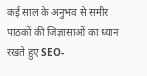कई साल के अनुभव से समीर पाठकों की जिज्ञासाओं का ध्यान रखते हुए SEO-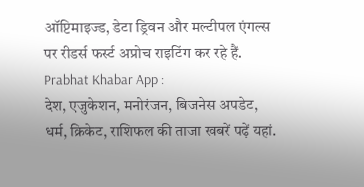ऑप्टिमाइज्ड, डेटा ड्रिवन और मल्टीपल एंगल्स पर रीडर्स फर्स्ट अप्रोच राइटिंग कर रहे हैं.
Prabhat Khabar App :
देश, एजुकेशन, मनोरंजन, बिजनेस अपडेट, धर्म, क्रिकेट, राशिफल की ताजा खबरें पढ़ें यहां.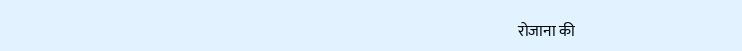रोजाना की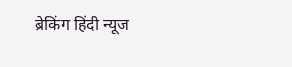ब्रेकिंग हिंदी न्यूज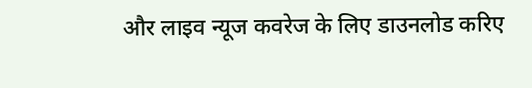और लाइव न्यूज कवरेज के लिए डाउनलोड करिए